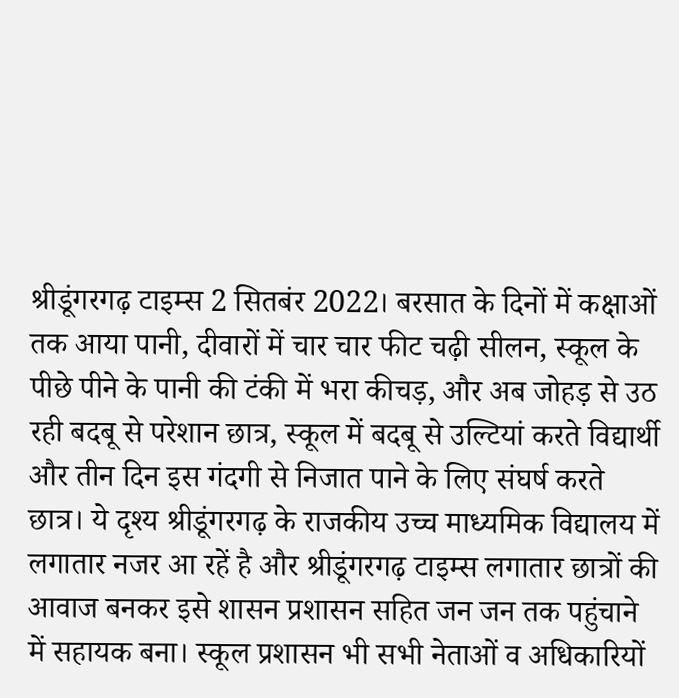श्रीडूंगरगढ़ टाइम्स 2 सितबंर 2022। बरसात के दिनों में कक्षाओं तक आया पानी, दीवारों में चार चार फीट चढ़ी सीलन, स्कूल के पीछे पीने के पानी की टंकी में भरा कीचड़, और अब जोहड़ से उठ रही बदबू से परेशान छात्र, स्कूल में बदबू से उल्टियां करते विद्यार्थी और तीन दिन इस गंदगी से निजात पाने के लिए संघर्ष करते छात्र। ये दृश्य श्रीडूंगरगढ़ के राजकीय उच्च माध्यमिक विद्यालय में लगातार नजर आ रहें है और श्रीडूंगरगढ़ टाइम्स लगातार छात्रों की आवाज बनकर इसे शासन प्रशासन सहित जन जन तक पहुंचाने में सहायक बना। स्कूल प्रशासन भी सभी नेताओं व अधिकारियों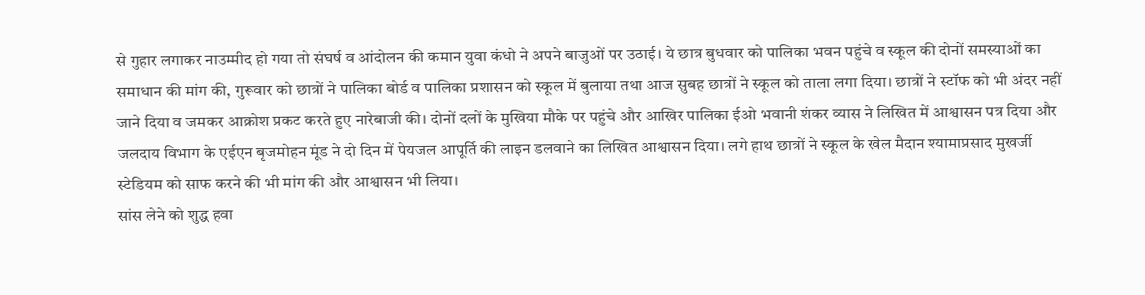से गुहार लगाकर नाउम्मीद हो गया तो संघर्ष व आंदोलन की कमान युवा कंधो ने अपने बाजुओं पर उठाई। ये छात्र बुधवार को पालिका भवन पहुंचे व स्कूल की दोनों समस्याओं का समाधान की मांग की, गुरूवार को छात्रों ने पालिका बोर्ड व पालिका प्रशासन को स्कूल में बुलाया तथा आज सुबह छात्रों ने स्कूल को ताला लगा दिया। छात्रों ने स्टॉफ को भी अंदर नहीं जाने दिया व जमकर आक्रोश प्रकट करते हुए नारेबाजी की। दोनों दलों के मुखिया मौके पर पहुंचे और आखिर पालिका ईओ भवानी शंकर व्यास ने लिखित में आश्वासन पत्र दिया और जलदाय विभाग के एईएन बृजमोहन मूंड ने दो दिन में पेयजल आपूर्ति की लाइन डलवाने का लिखित आश्वासन दिया। लगे हाथ छात्रों ने स्कूल के खेल मैदान श्यामाप्रसाद मुखर्जी स्टेडियम को साफ करने की भी मांग की और आश्वासन भी लिया।
सांस लेने को शुद्ध हवा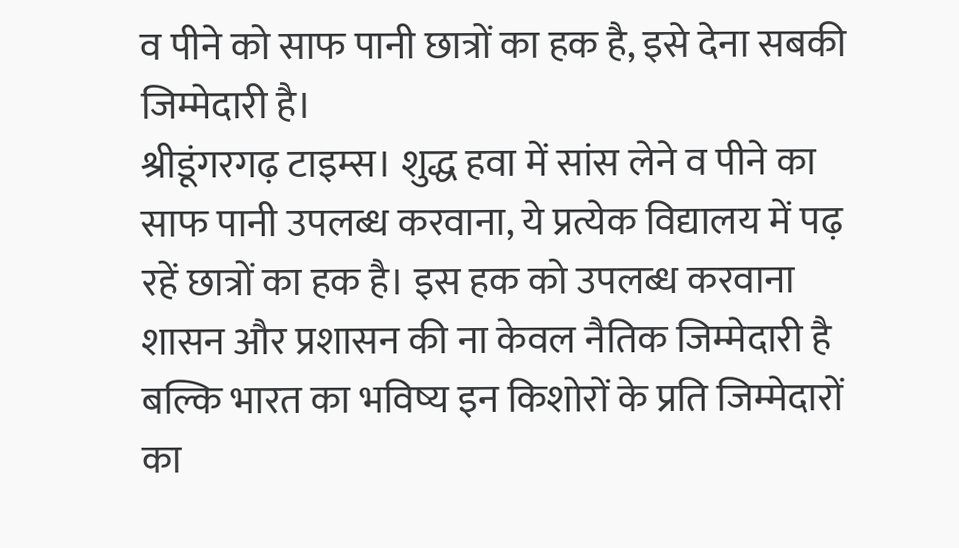व पीने को साफ पानी छात्रों का हक है, इसे देना सबकी जिम्मेदारी है।
श्रीडूंगरगढ़ टाइम्स। शुद्ध हवा में सांस लेने व पीने का साफ पानी उपलब्ध करवाना, ये प्रत्येक विद्यालय में पढ़ रहें छात्रों का हक है। इस हक को उपलब्ध करवाना शासन और प्रशासन की ना केवल नैतिक जिम्मेदारी है बल्कि भारत का भविष्य इन किशोरों के प्रति जिम्मेदारों का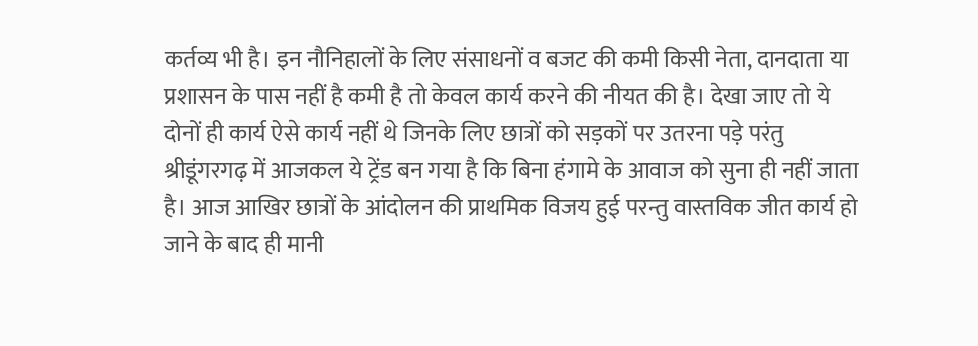कर्तव्य भी है। इन नौनिहालों के लिए संसाधनों व बजट की कमी किसी नेता, दानदाता या प्रशासन के पास नहीं है कमी है तो केवल कार्य करने की नीयत की है। देखा जाए तो ये दोनों ही कार्य ऐसे कार्य नहीं थे जिनके लिए छात्रों को सड़कों पर उतरना पड़े परंतु श्रीडूंगरगढ़ में आजकल ये ट्रेंड बन गया है कि बिना हंगामे के आवाज को सुना ही नहीं जाता है। आज आखिर छात्रों के आंदोलन की प्राथमिक विजय हुई परन्तु वास्तविक जीत कार्य हो जाने के बाद ही मानी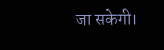जा सकेगी।